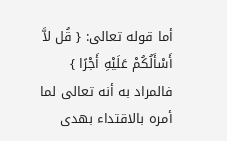أما قوله تعالى: { قُل لاَّ أَسْأَلُكُمْ عَلَيْهِ أَجْرًا } فالمراد به أنه تعالى لما أمره بالاقتداء بهدى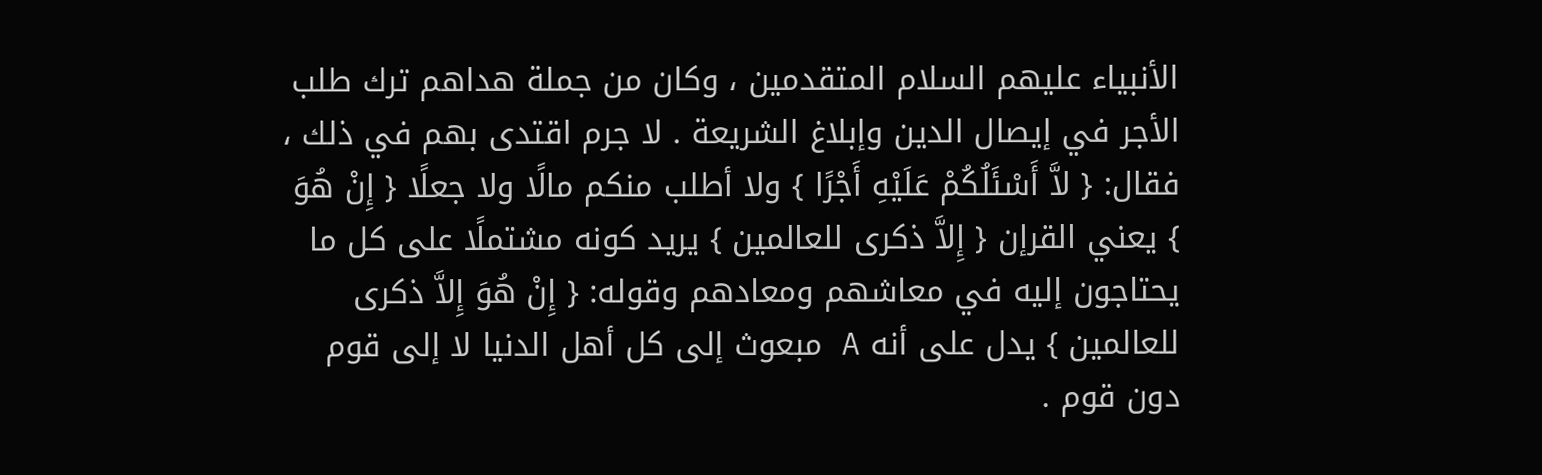الأنبياء عليهم السلام المتقدمين ، وكان من جملة هداهم ترك طلب الأجر في إيصال الدين وإبلاغ الشريعة . لا جرم اقتدى بهم في ذلك ، فقال: { لاَّ أَسْئَلُكُمْ عَلَيْهِ أَجْرًا } ولا أطلب منكم مالًا ولا جعلًا { إِنْ هُوَ } يعني القرإن { إِلاَّ ذكرى للعالمين } يريد كونه مشتملًا على كل ما يحتاجون إليه في معاشهم ومعادهم وقوله: { إِنْ هُوَ إِلاَّ ذكرى للعالمين } يدل على أنه A مبعوث إلى كل أهل الدنيا لا إلى قوم دون قوم .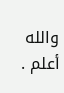والله أعلم .